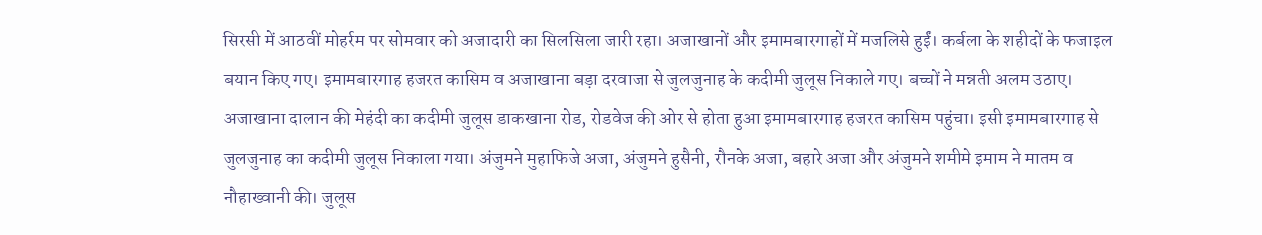सिरसी में आठवीं मोहर्रम पर सोमवार को अजादारी का सिलसिला जारी रहा। अजाखानों और इमामबारगाहों में मजलिसे हुईं। कर्बला के शहीदों के फजाइल बयान किए गए। इमामबारगाह हजरत कासिम व अजाखाना बड़ा दरवाजा से जुलजुनाह के कदीमी जुलूस निकाले गए। बच्चों ने मन्नती अलम उठाए।
अजाखाना दालान की मेहंदी का कदीमी जुलूस डाकखाना रोड, रोडवेज की ओर से होता हुआ इमामबारगाह हजरत कासिम पहुंचा। इसी इमामबारगाह से जुलजुनाह का कदीमी जुलूस निकाला गया। अंजुमने मुहाफिजे अजा, अंजुमने हुसैनी, रौनके अजा, बहारे अजा और अंजुमने शमीमे इमाम ने मातम व नौहाख्वानी की। जुलूस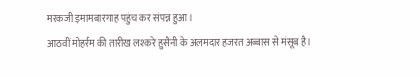मरकजी इमामबारगाह पहुंच कर संपन्न हुआ।
आठवीं मोहर्रम की तारीख लश्करे हुसैनी के अलमदार हजरत अब्बास से मंसूब है।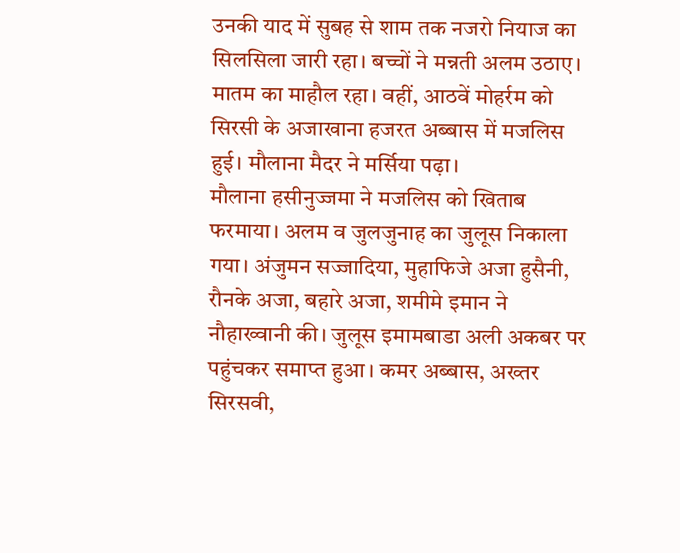उनकी याद में सुबह से शाम तक नजरो नियाज का सिलसिला जारी रहा। बच्चों ने मन्नती अलम उठाए। मातम का माहौल रहा। वहीं, आठवें मोहर्रम को सिरसी के अजाखाना हजरत अब्बास में मजलिस हुई। मौलाना मैदर ने मर्सिया पढ़ा।
मौलाना हसीनुज्जमा ने मजलिस को खिताब फरमाया। अलम व जुलजुनाह का जुलूस निकाला गया। अंजुमन सज्जादिया, मुहाफिजे अजा हुसैनी, रौनके अजा, बहारे अजा, शमीमे इमान ने नौहाख्वानी की। जुलूस इमामबाडा अली अकबर पर पहुंचकर समाप्त हुआ। कमर अब्बास, अख्तर सिरसवी,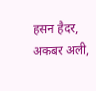हसन हैदर, अकबर अली,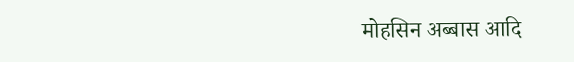मोहसिन अब्बास आदि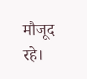मौजूद रहे।